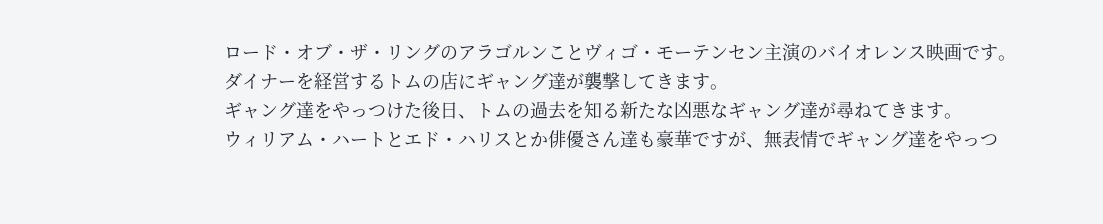ロード・オブ・ザ・リングのアラゴルンことヴィゴ・モーテンセン主演のバイオレンス映画です。
ダイナーを経営するトムの店にギャング達が襲撃してきます。
ギャング達をやっつけた後日、トムの過去を知る新たな凶悪なギャング達が尋ねてきます。
ウィリアム・ハートとエド・ハリスとか俳優さん達も豪華ですが、無表情でギャング達をやっつ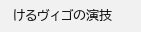けるヴィゴの演技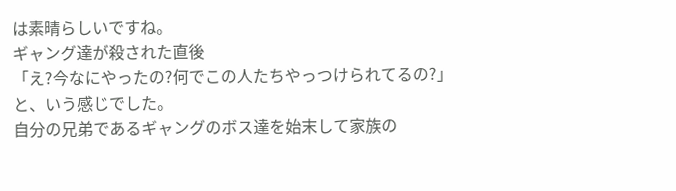は素晴らしいですね。
ギャング達が殺された直後
「え?今なにやったの?何でこの人たちやっつけられてるの?」
と、いう感じでした。
自分の兄弟であるギャングのボス達を始末して家族の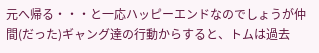元へ帰る・・・と一応ハッピーエンドなのでしょうが仲間(だった)ギャング達の行動からすると、トムは過去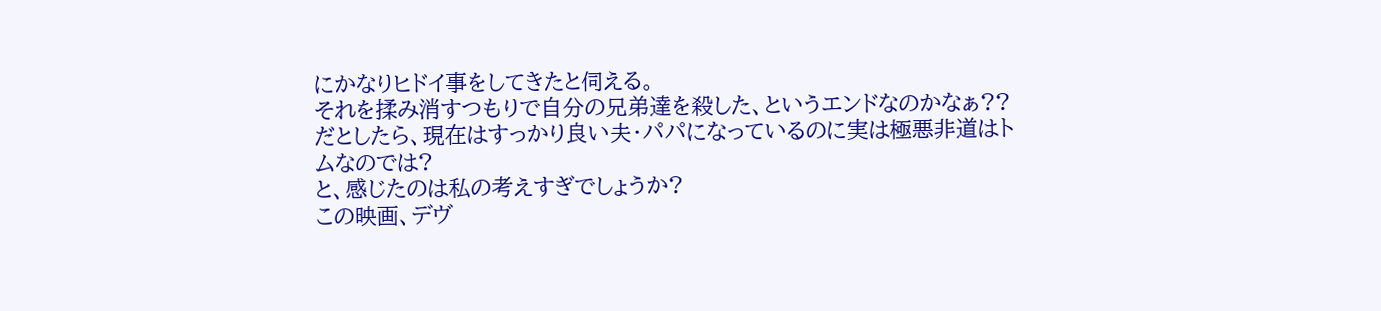にかなりヒドイ事をしてきたと伺える。
それを揉み消すつもりで自分の兄弟達を殺した、というエンドなのかなぁ??
だとしたら、現在はすっかり良い夫・パパになっているのに実は極悪非道はトムなのでは?
と、感じたのは私の考えすぎでしょうか?
この映画、デヴ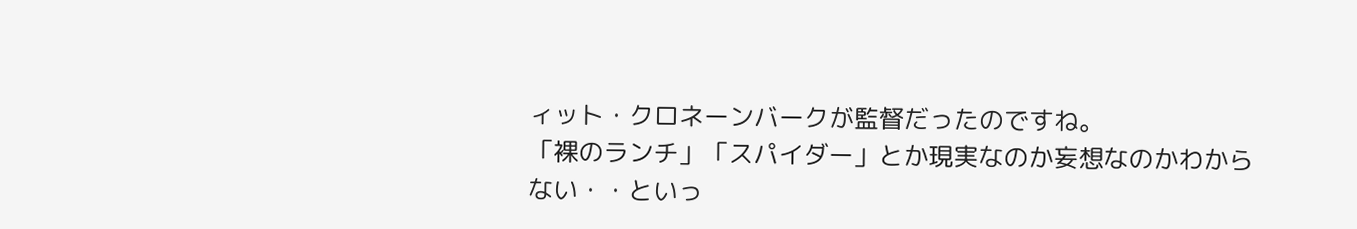ィット・クロネーンバークが監督だったのですね。
「裸のランチ」「スパイダー」とか現実なのか妄想なのかわからない・・といっ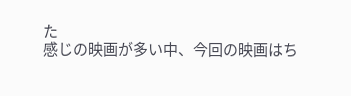た
感じの映画が多い中、今回の映画はち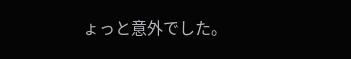ょっと意外でした。